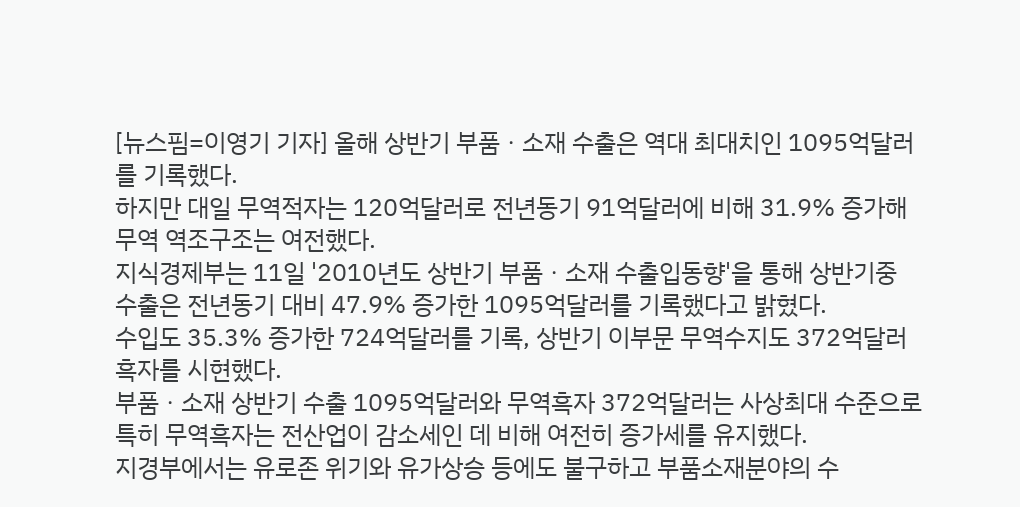[뉴스핌=이영기 기자] 올해 상반기 부품ㆍ소재 수출은 역대 최대치인 1095억달러를 기록했다.
하지만 대일 무역적자는 120억달러로 전년동기 91억달러에 비해 31.9% 증가해 무역 역조구조는 여전했다.
지식경제부는 11일 '2010년도 상반기 부품ㆍ소재 수출입동향'을 통해 상반기중 수출은 전년동기 대비 47.9% 증가한 1095억달러를 기록했다고 밝혔다.
수입도 35.3% 증가한 724억달러를 기록, 상반기 이부문 무역수지도 372억달러 흑자를 시현했다.
부품ㆍ소재 상반기 수출 1095억달러와 무역흑자 372억달러는 사상최대 수준으로 특히 무역흑자는 전산업이 감소세인 데 비해 여전히 증가세를 유지했다.
지경부에서는 유로존 위기와 유가상승 등에도 불구하고 부품소재분야의 수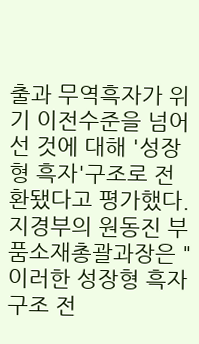출과 무역흑자가 위기 이전수준을 넘어선 것에 대해 '성장형 흑자'구조로 전환됐다고 평가했다.
지경부의 원동진 부품소재총괄과장은 "이러한 성장형 흑자구조 전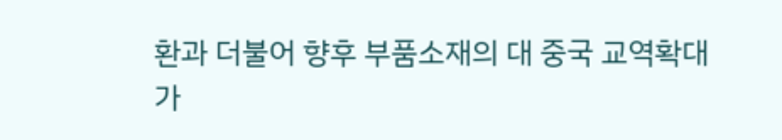환과 더불어 향후 부품소재의 대 중국 교역확대가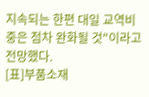지속되는 한편 대일 교역비중은 점차 완화될 것"이라고 전망했다.
[표]부품소재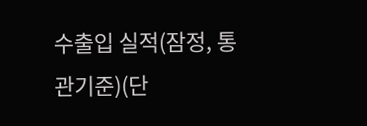수출입 실적(잠정, 통관기준)(단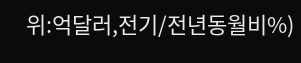위:억달러,전기/전년동월비%)